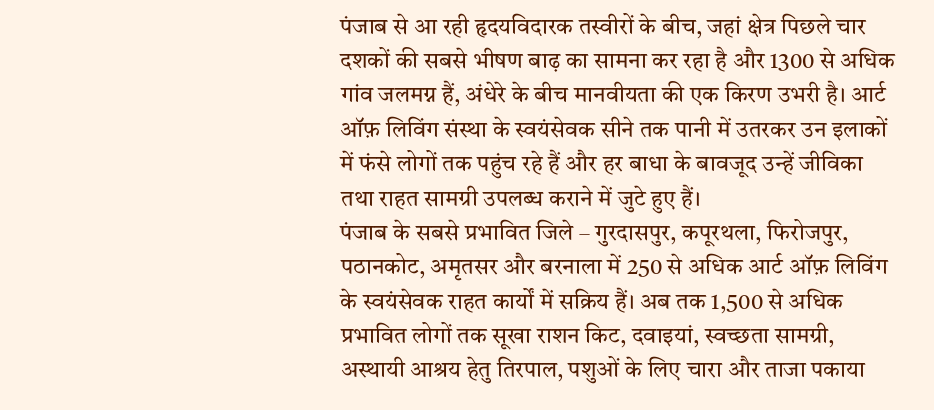पंजाब से आ रही हृदयविदारक तस्वीरों के बीच, जहां क्षेत्र पिछले चार दशकों की सबसे भीषण बाढ़ का सामना कर रहा है और 1300 से अधिक गांव जलमग्न हैं, अंधेरे के बीच मानवीयता की एक किरण उभरी है। आर्ट ऑफ़ लिविंग संस्था के स्वयंसेवक सीने तक पानी में उतरकर उन इलाकों में फंसे लोगों तक पहुंच रहे हैं और हर बाधा के बावजूद उन्हें जीविका तथा राहत सामग्री उपलब्ध कराने में जुटे हुए हैं।
पंजाब के सबसे प्रभावित जिले – गुरदासपुर, कपूरथला, फिरोजपुर, पठानकोट, अमृतसर और बरनाला में 250 से अधिक आर्ट ऑफ़ लिविंग के स्वयंसेवक राहत कार्यों में सक्रिय हैं। अब तक 1,500 से अधिक प्रभावित लोगों तक सूखा राशन किट, दवाइयां, स्वच्छता सामग्री, अस्थायी आश्रय हेतु तिरपाल, पशुओं के लिए चारा और ताजा पकाया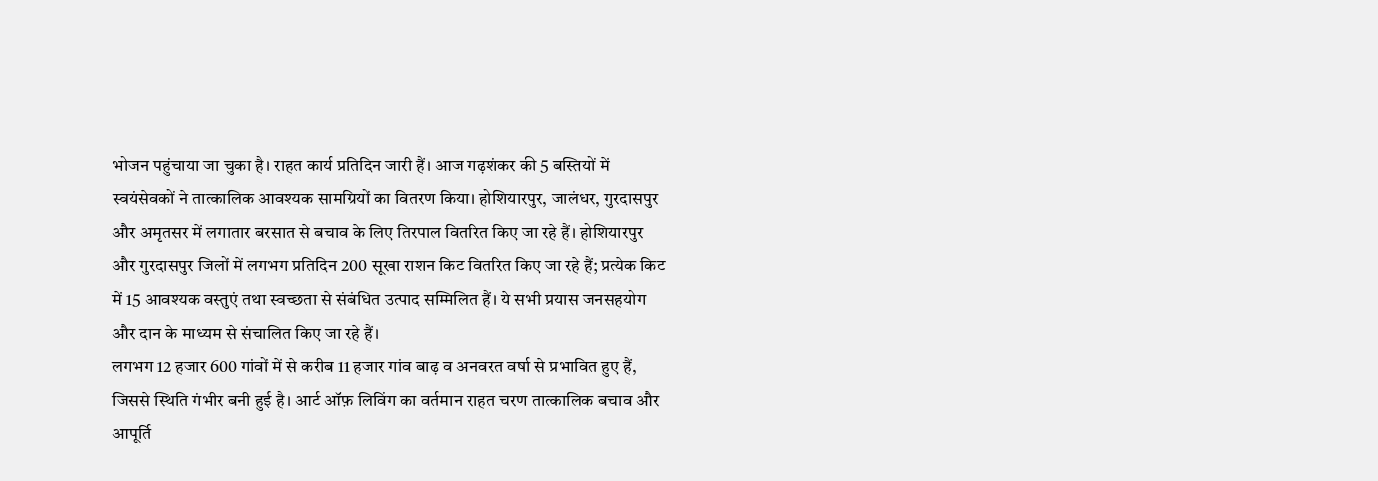भोजन पहुंचाया जा चुका है। राहत कार्य प्रतिदिन जारी हैं। आज गढ़शंकर की 5 बस्तियों में स्वयंसेवकों ने तात्कालिक आवश्यक सामग्रियों का वितरण किया। होशियारपुर, जालंधर, गुरदासपुर और अमृतसर में लगातार बरसात से बचाव के लिए तिरपाल वितरित किए जा रहे हैं। होशियारपुर और गुरदासपुर जिलों में लगभग प्रतिदिन 200 सूखा राशन किट वितरित किए जा रहे हैं; प्रत्येक किट में 15 आवश्यक वस्तुएं तथा स्वच्छता से संबंधित उत्पाद सम्मिलित हैं। ये सभी प्रयास जनसहयोग और दान के माध्यम से संचालित किए जा रहे हैं।
लगभग 12 हजार 600 गांवों में से करीब 11 हजार गांव बाढ़ व अनवरत वर्षा से प्रभावित हुए हैं, जिससे स्थिति गंभीर बनी हुई है। आर्ट ऑफ़ लिविंग का वर्तमान राहत चरण तात्कालिक बचाव और आपूर्ति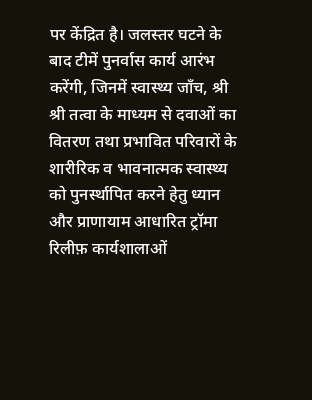पर केंद्रित है। जलस्तर घटने के बाद टीमें पुनर्वास कार्य आरंभ करेंगी, जिनमें स्वास्थ्य जाँच, श्री श्री तत्वा के माध्यम से दवाओं का वितरण तथा प्रभावित परिवारों के शारीरिक व भावनात्मक स्वास्थ्य को पुनर्स्थापित करने हेतु ध्यान और प्राणायाम आधारित ट्रॉमा रिलीफ़ कार्यशालाओं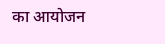का आयोजन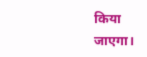किया जाएगा।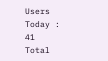Users Today : 41
Total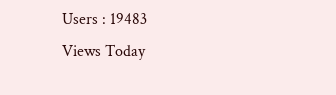Users : 19483
Views Today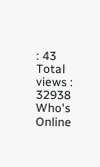: 43
Total views : 32938
Who's Online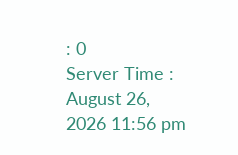: 0
Server Time : August 26, 2026 11:56 pm